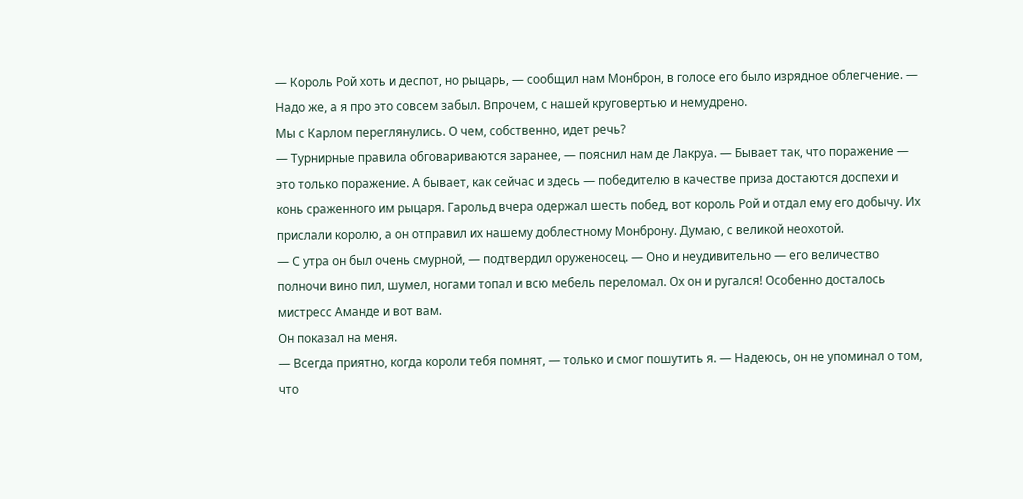— Король Рой хоть и деспот, но рыцарь, — сообщил нам Монброн, в голосе его было изрядное облегчение. — Надо же, а я про это совсем забыл. Впрочем, с нашей круговертью и немудрено.
Мы с Карлом переглянулись. О чем, собственно, идет речь?
— Турнирные правила обговариваются заранее, — пояснил нам де Лакруа. — Бывает так, что поражение — это только поражение. А бывает, как сейчас и здесь — победителю в качестве приза достаются доспехи и конь сраженного им рыцаря. Гарольд вчера одержал шесть побед, вот король Рой и отдал ему его добычу. Их прислали королю, а он отправил их нашему доблестному Монброну. Думаю, с великой неохотой.
— С утра он был очень смурной, — подтвердил оруженосец. — Оно и неудивительно — его величество полночи вино пил, шумел, ногами топал и всю мебель переломал. Ох он и ругался! Особенно досталось мистресс Аманде и вот вам.
Он показал на меня.
— Всегда приятно, когда короли тебя помнят, — только и смог пошутить я. — Надеюсь, он не упоминал о том, что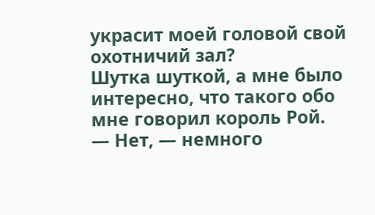украсит моей головой свой охотничий зал?
Шутка шуткой, а мне было интересно, что такого обо мне говорил король Рой.
— Нет, — немного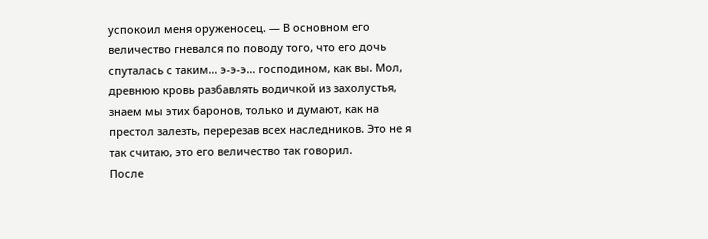успокоил меня оруженосец. — В основном его величество гневался по поводу того, что его дочь спуталась с таким… э-э-э… господином, как вы. Мол, древнюю кровь разбавлять водичкой из захолустья, знаем мы этих баронов, только и думают, как на престол залезть, перерезав всех наследников. Это не я так считаю, это его величество так говорил.
После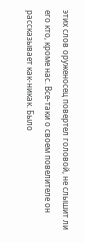этих слов оруженосец повертел головой, не слышит ли его кто, кроме нас. Все-таки о своем повелителе он рассказывает как-никак. Было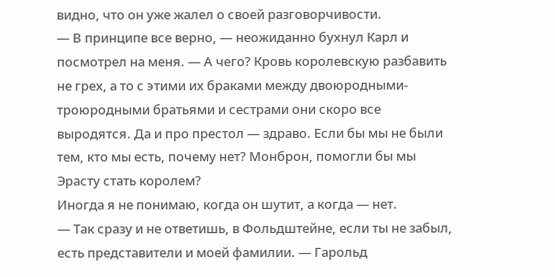видно, что он уже жалел о своей разговорчивости.
— В принципе все верно, — неожиданно бухнул Карл и посмотрел на меня. — А чего? Кровь королевскую разбавить не грех, а то с этими их браками между двоюродными-троюродными братьями и сестрами они скоро все выродятся. Да и про престол — здраво. Если бы мы не были тем, кто мы есть, почему нет? Монброн, помогли бы мы Эрасту стать королем?
Иногда я не понимаю, когда он шутит, а когда — нет.
— Так сразу и не ответишь, в Фольдштейне, если ты не забыл, есть представители и моей фамилии. — Гарольд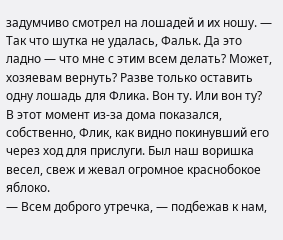задумчиво смотрел на лошадей и их ношу. — Так что шутка не удалась, Фальк. Да это ладно — что мне с этим всем делать? Может, хозяевам вернуть? Разве только оставить одну лошадь для Флика. Вон ту. Или вон ту?
В этот момент из-за дома показался, собственно, Флик, как видно покинувший его через ход для прислуги. Был наш воришка весел, свеж и жевал огромное краснобокое яблоко.
— Всем доброго утречка, — подбежав к нам,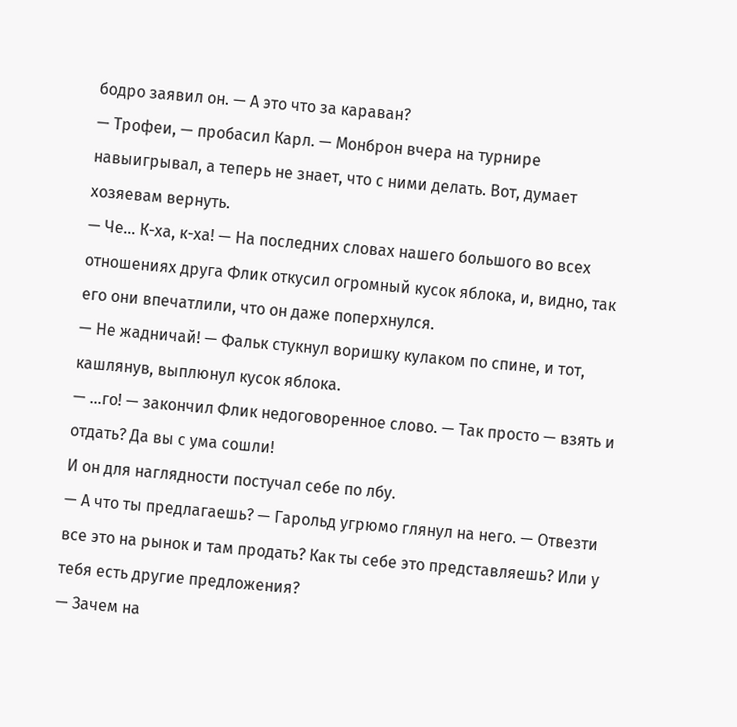бодро заявил он. — А это что за караван?
— Трофеи, — пробасил Карл. — Монброн вчера на турнире навыигрывал, а теперь не знает, что с ними делать. Вот, думает хозяевам вернуть.
— Че… К-ха, к-ха! — На последних словах нашего большого во всех отношениях друга Флик откусил огромный кусок яблока, и, видно, так его они впечатлили, что он даже поперхнулся.
— Не жадничай! — Фальк стукнул воришку кулаком по спине, и тот, кашлянув, выплюнул кусок яблока.
— …го! — закончил Флик недоговоренное слово. — Так просто — взять и отдать? Да вы с ума сошли!
И он для наглядности постучал себе по лбу.
— А что ты предлагаешь? — Гарольд угрюмо глянул на него. — Отвезти все это на рынок и там продать? Как ты себе это представляешь? Или у тебя есть другие предложения?
— Зачем на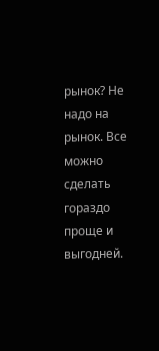рынок? Не надо на рынок. Все можно сделать гораздо проще и выгодней.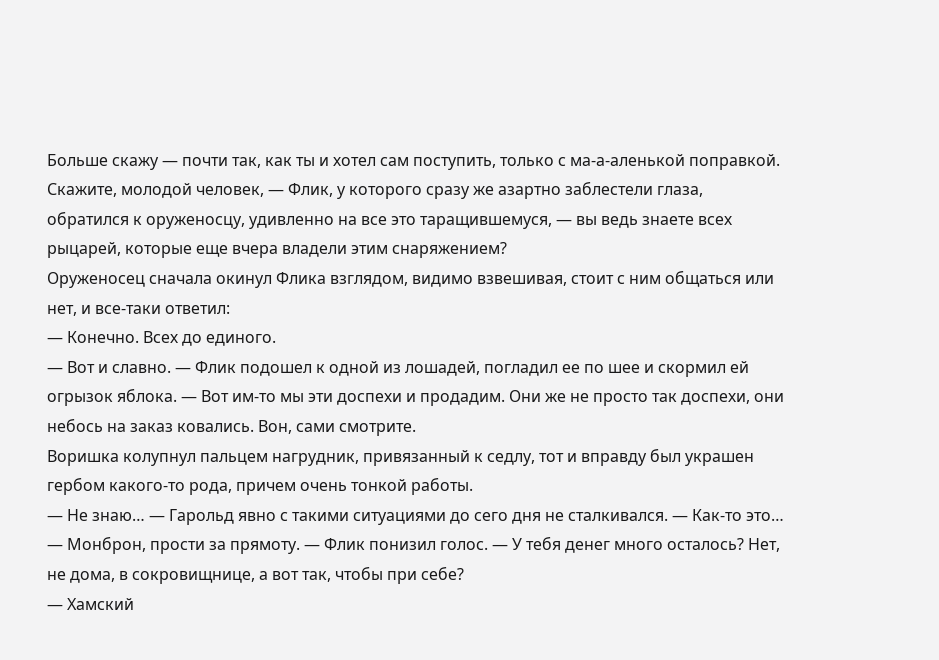Больше скажу — почти так, как ты и хотел сам поступить, только с ма-а-аленькой поправкой. Скажите, молодой человек, — Флик, у которого сразу же азартно заблестели глаза, обратился к оруженосцу, удивленно на все это таращившемуся, — вы ведь знаете всех рыцарей, которые еще вчера владели этим снаряжением?
Оруженосец сначала окинул Флика взглядом, видимо взвешивая, стоит с ним общаться или нет, и все-таки ответил:
— Конечно. Всех до единого.
— Вот и славно. — Флик подошел к одной из лошадей, погладил ее по шее и скормил ей огрызок яблока. — Вот им-то мы эти доспехи и продадим. Они же не просто так доспехи, они небось на заказ ковались. Вон, сами смотрите.
Воришка колупнул пальцем нагрудник, привязанный к седлу, тот и вправду был украшен гербом какого-то рода, причем очень тонкой работы.
— Не знаю… — Гарольд явно с такими ситуациями до сего дня не сталкивался. — Как-то это…
— Монброн, прости за прямоту. — Флик понизил голос. — У тебя денег много осталось? Нет, не дома, в сокровищнице, а вот так, чтобы при себе?
— Хамский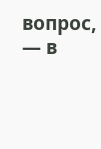вопрос, — в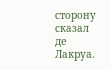сторону сказал де Лакруа.